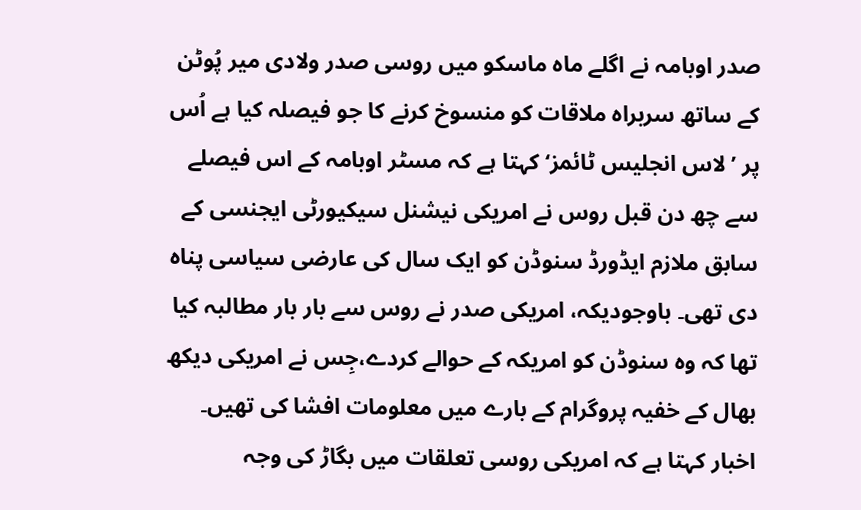صدر اوبامہ نے اگلے ماہ ماسکو میں روسی صدر ولادی میر پُوٹن کے ساتھ سربراہ ملاقات کو منسوخ کرنے کا جو فیصلہ کیا ہے اُس پر ’لاس انجلیس ٹائمز‘ کہتا ہے کہ مسٹر اوبامہ کے اس فیصلے سے چھ دن قبل روس نے امریکی نیشنل سیکیورٹی ایجنسی کے سابق ملازم ایڈورڈ سنوڈن کو ایک سال کی عارضی سیاسی پناہ دی تھی۔ باوجودیکہ، امریکی صدر نے روس سے بار بار مطالبہ کیا تھا کہ وہ سنوڈن کو امریکہ کے حوالے کردے،جِس نے امریکی دیکھ بھال کے خفیہ پروگرام کے بارے میں معلومات افشا کی تھیں۔
اخبار کہتا ہے کہ امریکی روسی تعلقات میں بگاڑ کی وجہ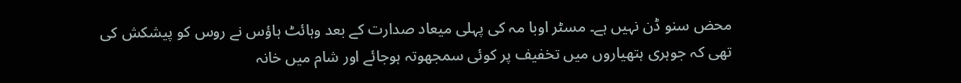محض سنو ڈن نہیں ہے۔ مسٹر اوبا مہ کی پہلی میعاد صدارت کے بعد وہائٹ ہاؤس نے روس کو پیشکش کی تھی کہ جوہری ہتھیاروں میں تخفیف پر کوئی سمجھوتہ ہوجائے اور شام میں خانہ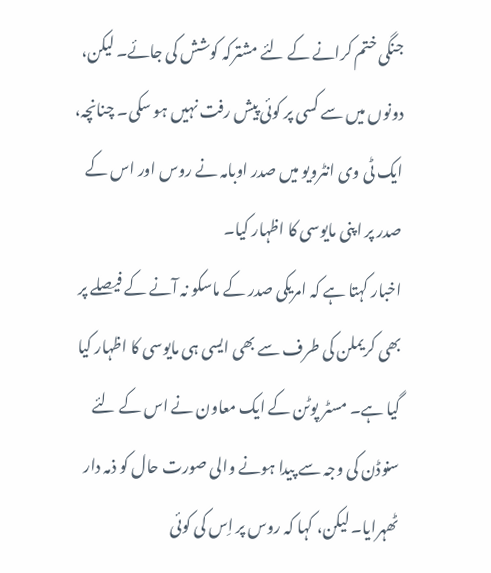جنگی ختم کرانے کے لئے مشترکہ کوشش کی جائے۔ لیکن، دونوں میں سے کسی پر کوئی پیش رفت نہیں ہو سکی۔ چنانچہ، ایک ٹی وی انٹرویو میں صدر اوبامہ نے روس اور اس کے صدر پر اپنی مایوسی کا اظہار کیا۔
اخبار کہتا ہے کہ امریکی صدر کے ماسکو نہ آنے کے فیصلے پر بھی کریملن کی طرف سے بھی ایسی ہی مایوسی کا اظہار کیا گیا ہے۔ مسٹر پوٹن کے ایک معاون نے اس کے لئے سنوڈن کی وجہ سے پیدا ہونے والی صورت حال کو ذمہ دار ٹھہرایا۔ لیکن، کہا کہ روس پر اِس کی کوئی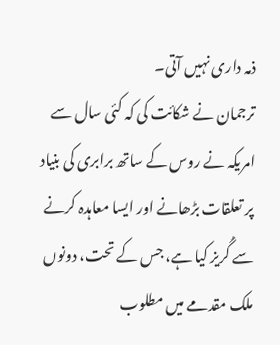ذمہ داری نہیں آتی۔
ترجمان نے شکائت کی کہ کئی سال سے امریکہ نے روس کے ساتھ برابری کی بنیاد پر تعلقات بڑھانے اور ایسا معاہدہ کرنے سے گُریز کیا ہے، جس کے تحت، دونوں ملک مقدمے میں مطلوب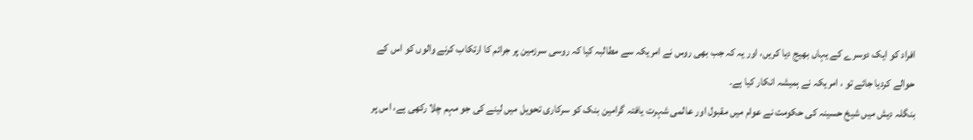افراد کو ایک دوسرے کے یہاں بھیج دیا کریں، اور یہ کہ جب بھی روس نے امریکہ سے مطالبہ کیا کہ روسی سرزمین پر جرائم کا ارتکاب کرنے والوں کو اس کے حوالے کردیا جائے تو ، امریکہ نے ہمیشہ انکار کیا ہے۔
بنگلہ دیش میں شیخ حسینہ کی حکومت نے عوام میں مقبول اور عالمی شہرت یافتہ گرامین بنک کو سرکاری تحویل میں لینے کی جو مہم چلا رکھی ہے، اس پر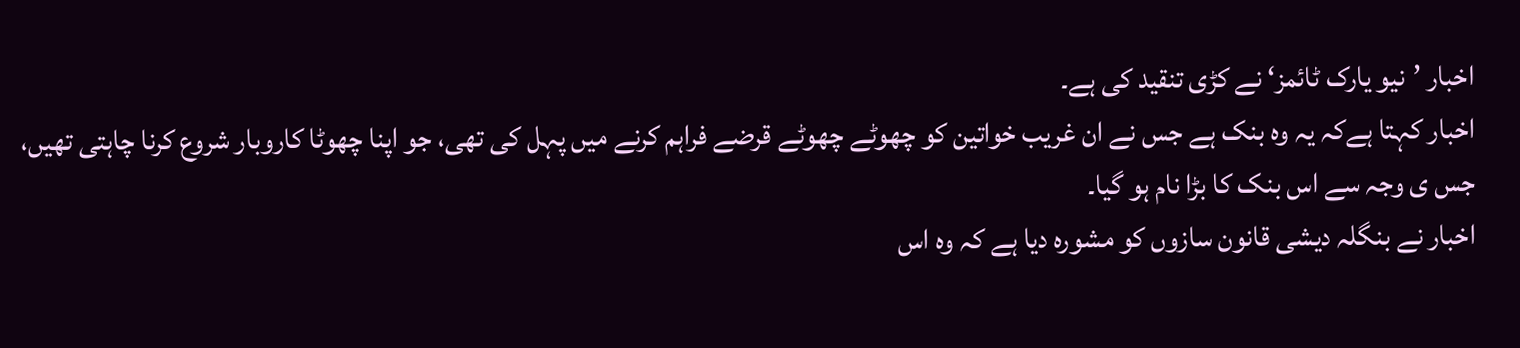اخبار ’نیو یارک ٹائمز‘ نے کڑی تنقید کی ہے۔
اخبار کہتا ہےکہ یہ وہ بنک ہے جس نے ان غریب خواتین کو چھوٹے چھوٹے قرضے فراہم کرنے میں پہل کی تھی، جو اپنا چھوٹا کاروبار شروع کرنا چاہتی تھیں، جس ی وجہ سے اس بنک کا بڑا نام ہو گیا۔
اخبار نے بنگلہ دیشی قانون سازوں کو مشورہ دیا ہے کہ وہ اس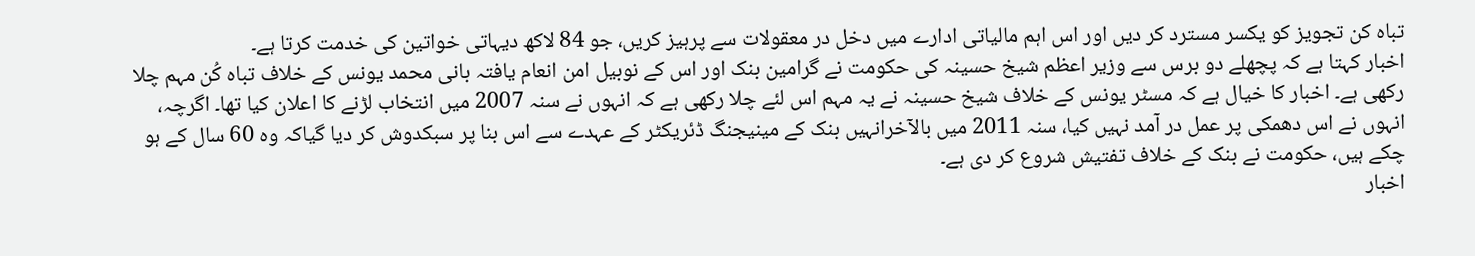تباہ کن تجویز کو یکسر مسترد کر دیں اور اس اہم مالیاتی ادارے میں دخل در معقولات سے پرہیز کریں، جو 84 لاکھ دیہاتی خواتین کی خدمت کرتا ہے۔
اخبار کہتا ہے کہ پچھلے دو برس سے وزیر اعظم شیخ حسینہ کی حکومت نے گرامین بنک اور اس کے نوبیل امن انعام یافتہ بانی محمد یونس کے خلاف تباہ کُن مہم چلا رکھی ہے۔ اخبار کا خیال ہے کہ مسٹر یونس کے خلاف شیخ حسینہ نے یہ مہم اس لئے چلا رکھی ہے کہ انہوں نے سنہ 2007 میں انتخاب لڑنے کا اعلان کیا تھا۔ اگرچہ، انہوں نے اس دھمکی پر عمل در آمد نہیں کیا، سنہ 2011 میں بالآخرانہیں بنک کے مینیجنگ ڈئریکٹر کے عہدے سے اس بنا پر سبکدوش کر دیا گیاکہ وہ 60 سال کے ہو چکے ہیں، حکومت نے بنک کے خلاف تفتیش شروع کر دی ہے۔
اخبار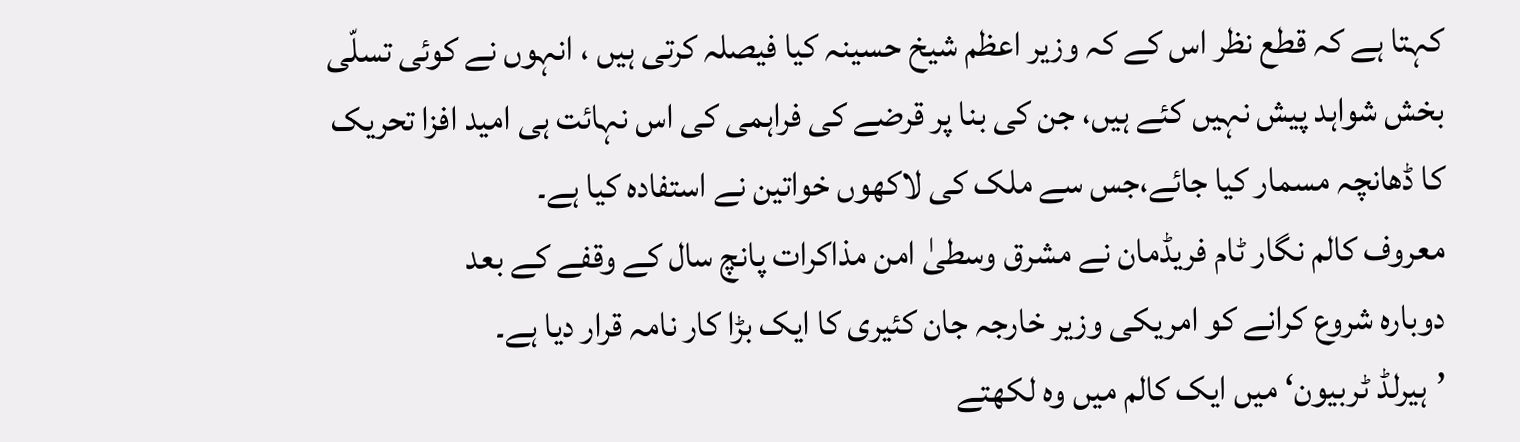کہتا ہے کہ قطع نظر اس کے کہ وزیر اعظم شیخ حسینہ کیا فیصلہ کرتی ہیں ، انہوں نے کوئی تسلّی بخش شواہد پیش نہیں کئے ہیں، جن کی بنا پر قرضے کی فراہمی کی اس نہائت ہی امید افزا تحریک کا ڈھانچہ مسمار کیا جائے،جس سے ملک کی لاکھوں خواتین نے استفادہ کیا ہے۔
معروف کالم نگار ٹام فریڈمان نے مشرق وسطیٰ امن مذاکرات پانچ سال کے وقفے کے بعد
دوبارہ شروع کرانے کو امریکی وزیر خارجہ جان کئیری کا ایک بڑا کار نامہ قرار دیا ہے۔
’ہیرلڈ ٹربیون‘ میں ایک کالم میں وہ لکھتے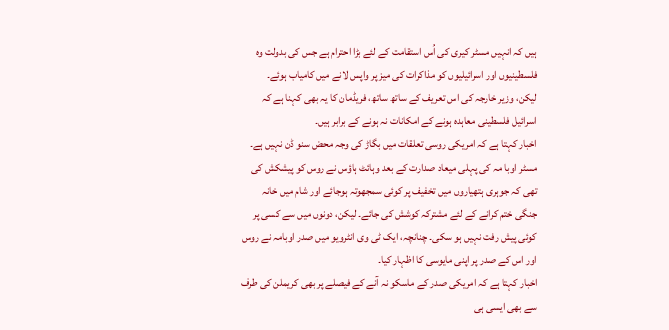ہیں کہ انہیں مسٹر کیری کی اُس استقامت کے لئے بڑا احترام ہے جس کی بدولت وہ فلسطینیوں اور اسرائیلیوں کو مذاکرات کی میز پر واپس لانے میں کامیاب ہوئے۔
لیکن، وزیر خارجہ کی اس تعریف کے ساتھ ساتھ، فریڈمان کا یہ بھی کہنا ہے کہ اسرائیل فلسطینی معاہدہ ہونے کے امکانات نہ ہونے کے برابر ہیں۔
اخبار کہتا ہے کہ امریکی روسی تعلقات میں بگاڑ کی وجہ محض سنو ڈن نہیں ہے۔ مسٹر اوبا مہ کی پہلی میعاد صدارت کے بعد وہائٹ ہاؤس نے روس کو پیشکش کی تھی کہ جوہری ہتھیاروں میں تخفیف پر کوئی سمجھوتہ ہوجائے اور شام میں خانہ جنگی ختم کرانے کے لئے مشترکہ کوشش کی جائے۔ لیکن، دونوں میں سے کسی پر کوئی پیش رفت نہیں ہو سکی۔ چنانچہ، ایک ٹی وی انٹرویو میں صدر اوبامہ نے روس اور اس کے صدر پر اپنی مایوسی کا اظہار کیا۔
اخبار کہتا ہے کہ امریکی صدر کے ماسکو نہ آنے کے فیصلے پر بھی کریملن کی طرف سے بھی ایسی ہی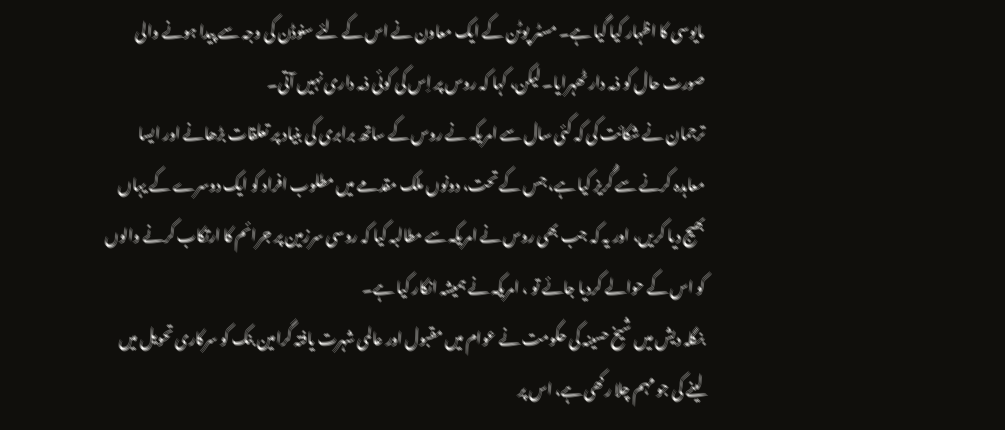مایوسی کا اظہار کیا گیا ہے۔ مسٹر پوٹن کے ایک معاون نے اس کے لئے سنوڈن کی وجہ سے پیدا ہونے والی صورت حال کو ذمہ دار ٹھہرایا۔ لیکن، کہا کہ روس پر اِس کی کوئی ذمہ داری نہیں آتی۔
ترجمان نے شکائت کی کہ کئی سال سے امریکہ نے روس کے ساتھ برابری کی بنیاد پر تعلقات بڑھانے اور ایسا معاہدہ کرنے سے گُریز کیا ہے، جس کے تحت، دونوں ملک مقدمے میں مطلوب افراد کو ایک دوسرے کے یہاں بھیج دیا کریں، اور یہ کہ جب بھی روس نے امریکہ سے مطالبہ کیا کہ روسی سرزمین پر جرائم کا ارتکاب کرنے والوں کو اس کے حوالے کردیا جائے تو ، امریکہ نے ہمیشہ انکار کیا ہے۔
بنگلہ دیش میں شیخ حسینہ کی حکومت نے عوام میں مقبول اور عالمی شہرت یافتہ گرامین بنک کو سرکاری تحویل میں لینے کی جو مہم چلا رکھی ہے، اس پر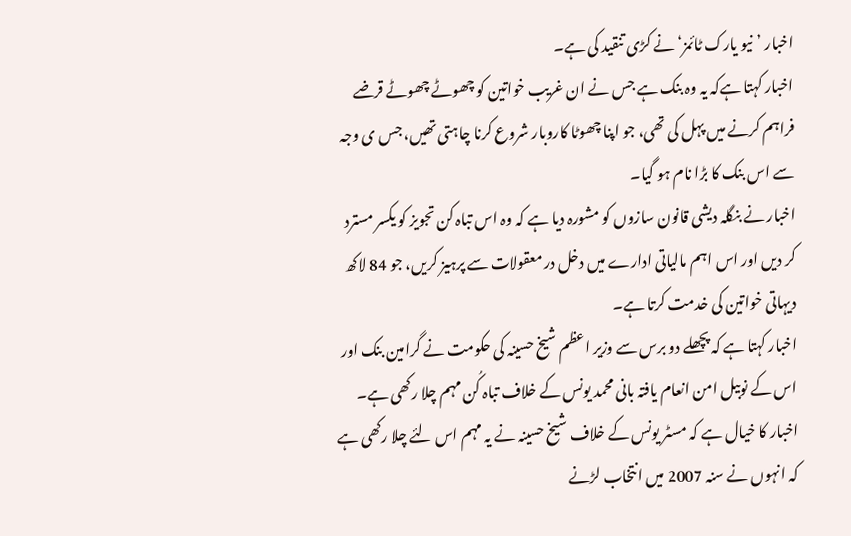اخبار ’نیو یارک ٹائمز‘ نے کڑی تنقید کی ہے۔
اخبار کہتا ہےکہ یہ وہ بنک ہے جس نے ان غریب خواتین کو چھوٹے چھوٹے قرضے فراہم کرنے میں پہل کی تھی، جو اپنا چھوٹا کاروبار شروع کرنا چاہتی تھیں، جس ی وجہ سے اس بنک کا بڑا نام ہو گیا۔
اخبار نے بنگلہ دیشی قانون سازوں کو مشورہ دیا ہے کہ وہ اس تباہ کن تجویز کو یکسر مسترد کر دیں اور اس اہم مالیاتی ادارے میں دخل در معقولات سے پرہیز کریں، جو 84 لاکھ دیہاتی خواتین کی خدمت کرتا ہے۔
اخبار کہتا ہے کہ پچھلے دو برس سے وزیر اعظم شیخ حسینہ کی حکومت نے گرامین بنک اور اس کے نوبیل امن انعام یافتہ بانی محمد یونس کے خلاف تباہ کُن مہم چلا رکھی ہے۔ اخبار کا خیال ہے کہ مسٹر یونس کے خلاف شیخ حسینہ نے یہ مہم اس لئے چلا رکھی ہے کہ انہوں نے سنہ 2007 میں انتخاب لڑنے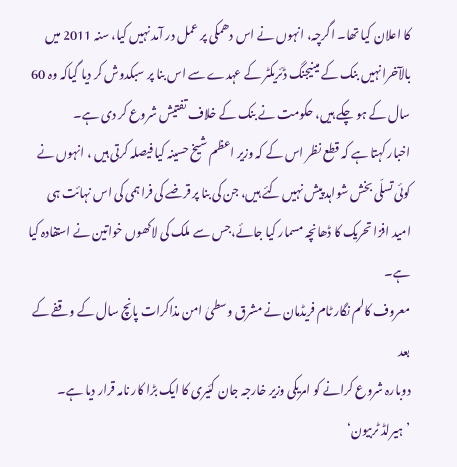کا اعلان کیا تھا۔ اگرچہ، انہوں نے اس دھمکی پر عمل در آمد نہیں کیا، سنہ 2011 میں بالآخرانہیں بنک کے مینیجنگ ڈئریکٹر کے عہدے سے اس بنا پر سبکدوش کر دیا گیاکہ وہ 60 سال کے ہو چکے ہیں، حکومت نے بنک کے خلاف تفتیش شروع کر دی ہے۔
اخبار کہتا ہے کہ قطع نظر اس کے کہ وزیر اعظم شیخ حسینہ کیا فیصلہ کرتی ہیں ، انہوں نے کوئی تسلّی بخش شواہد پیش نہیں کئے ہیں، جن کی بنا پر قرضے کی فراہمی کی اس نہائت ہی امید افزا تحریک کا ڈھانچہ مسمار کیا جائے،جس سے ملک کی لاکھوں خواتین نے استفادہ کیا ہے۔
معروف کالم نگار ٹام فریڈمان نے مشرق وسطیٰ امن مذاکرات پانچ سال کے وقفے کے بعد
دوبارہ شروع کرانے کو امریکی وزیر خارجہ جان کئیری کا ایک بڑا کار نامہ قرار دیا ہے۔
’ہیرلڈ ٹربیون‘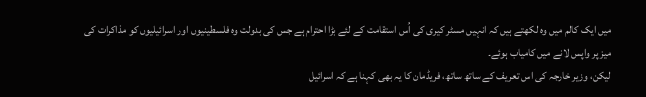میں ایک کالم میں وہ لکھتے ہیں کہ انہیں مسٹر کیری کی اُس استقامت کے لئے بڑا احترام ہے جس کی بدولت وہ فلسطینیوں اور اسرائیلیوں کو مذاکرات کی میز پر واپس لانے میں کامیاب ہوئے۔
لیکن، وزیر خارجہ کی اس تعریف کے ساتھ ساتھ، فریڈمان کا یہ بھی کہنا ہے کہ اسرائیل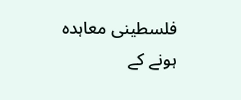فلسطینی معاہدہ ہونے کے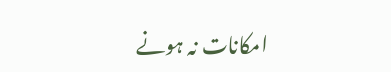امکانات نہ ہونے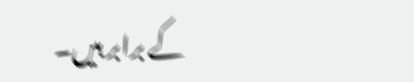کے برابر ہیں۔